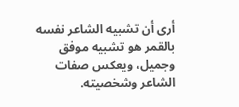أرى أن تشبيه الشاعر نفسه بالقمر هو تشبيه موفق وجميل، ويعكس صفات الشاعر وشخصيته.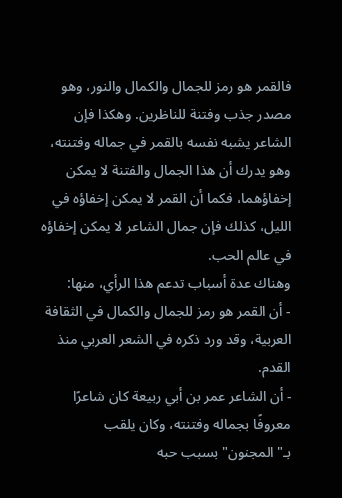فالقمر هو رمز للجمال والكمال والنور، وهو مصدر جذب وفتنة للناظرين. وهكذا فإن الشاعر يشبه نفسه بالقمر في جماله وفتنته، وهو يدرك أن هذا الجمال والفتنة لا يمكن إخفاؤهما، فكما أن القمر لا يمكن إخفاؤه في الليل، كذلك فإن جمال الشاعر لا يمكن إخفاؤه في عالم الحب.
وهناك عدة أسباب تدعم هذا الرأي، منها:
- أن القمر هو رمز للجمال والكمال في الثقافة العربية، وقد ورد ذكره في الشعر العربي منذ القدم.
- أن الشاعر عمر بن أبي ربيعة كان شاعرًا معروفًا بجماله وفتنته، وكان يلقب بـ"المجنون" بسبب حبه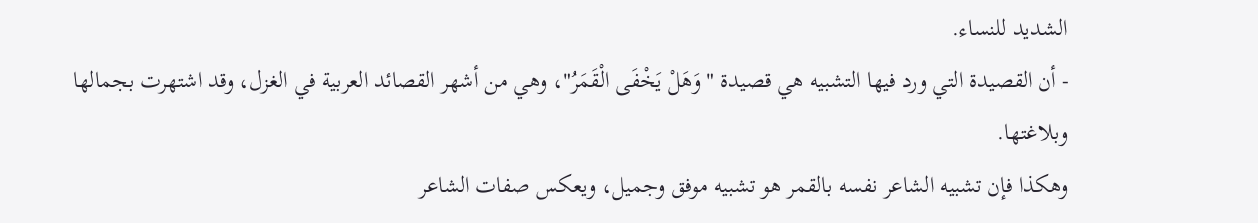الشديد للنساء.
- أن القصيدة التي ورد فيها التشبيه هي قصيدة "وَهَلْ يَخْفَى الْقَمَرُ"، وهي من أشهر القصائد العربية في الغزل، وقد اشتهرت بجمالها وبلاغتها.
وهكذا فإن تشبيه الشاعر نفسه بالقمر هو تشبيه موفق وجميل، ويعكس صفات الشاعر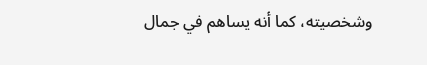وشخصيته، كما أنه يساهم في جمال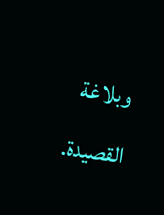وبلاغة القصيدة.